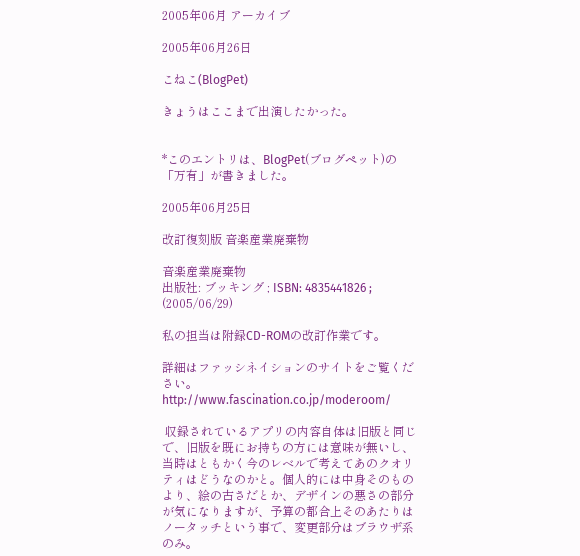2005年06月 アーカイブ

2005年06月26日

こねこ(BlogPet)

きょうはここまで出演したかった。


*このエントリは、BlogPet(ブログペット)の「万有」が書きました。

2005年06月25日

改訂復刻版 音楽産業廃棄物

音楽産業廃棄物
出版社: ブッキング ; ISBN: 4835441826 ; (2005/06/29)

私の担当は附録CD-ROMの改訂作業です。

詳細はファッシネイションのサイトをご覧ください。
http://www.fascination.co.jp/moderoom/

 収録されているアプリの内容自体は旧版と同じで、旧版を既にお持ちの方には意味が無いし、当時はともかく今のレベルで考えてあのクオリティはどうなのかと。個人的には中身そのものより、絵の古さだとか、デザインの悪さの部分が気になりますが、予算の都合上そのあたりはノータッチという事で、変更部分はブラウザ系のみ。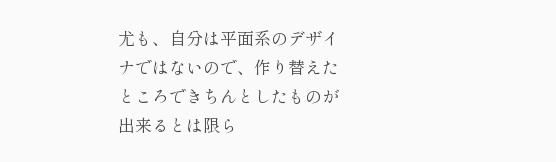尤も、自分は平面系のデザイナではないので、作り替えたところできちんとしたものが出来るとは限ら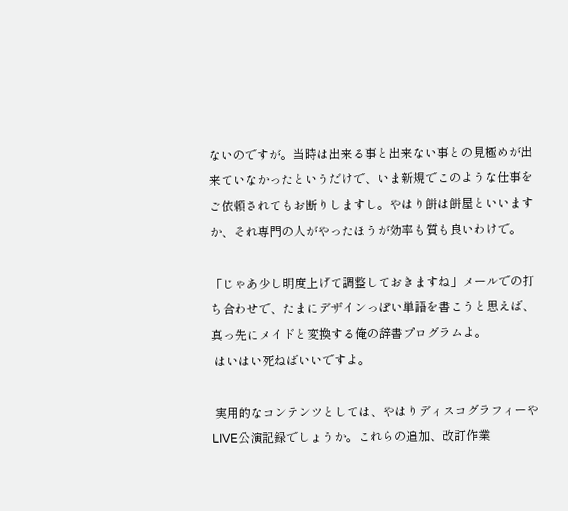ないのですが。当時は出来る事と出来ない事との見極めが出来ていなかったというだけで、いま新規でこのような仕事をご依頼されてもお断りしますし。やはり餅は餅屋といいますか、それ専門の人がやったほうが効率も質も良いわけで。

「じゃあ少し明度上げて調整しておきますね」メールでの打ち合わせで、たまにデザインっぽい単語を書こうと思えば、真っ先にメイドと変換する俺の辞書プログラムよ。
 はいはい死ねばいいですよ。

 実用的なコンテンツとしては、やはりディスコグラフィーやLIVE公演記録でしょうか。これらの追加、改訂作業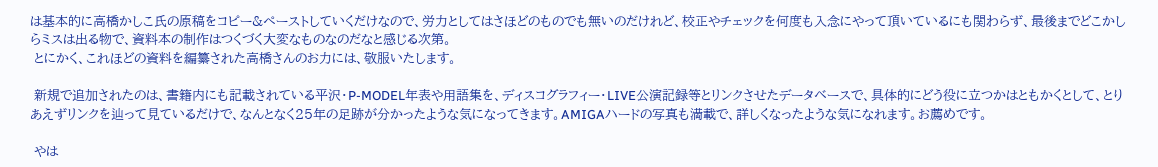は基本的に高橋かしこ氏の原稿をコピー&ペーストしていくだけなので、労力としてはさほどのものでも無いのだけれど、校正やチェックを何度も入念にやって頂いているにも関わらず、最後までどこかしらミスは出る物で、資料本の制作はつくづく大変なものなのだなと感じる次第。
 とにかく、これほどの資料を編纂された高橋さんのお力には、敬服いたします。

 新規で追加されたのは、書籍内にも記載されている平沢・P-MODEL年表や用語集を、ディスコグラフィー・LIVE公演記録等とリンクさせたデータベースで、具体的にどう役に立つかはともかくとして、とりあえずリンクを辿って見ているだけで、なんとなく25年の足跡が分かったような気になってきます。AMIGAハードの写真も満載で、詳しくなったような気になれます。お薦めです。

 やは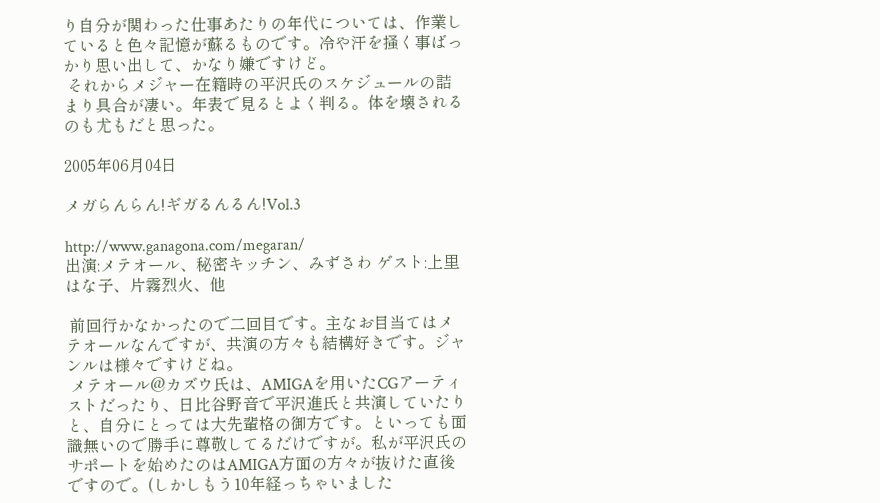り自分が関わった仕事あたりの年代については、作業していると色々記憶が蘇るものです。冷や汗を掻く事ばっかり思い出して、かなり嫌ですけど。
 それからメジャー在籍時の平沢氏のスケジュールの詰まり具合が凄い。年表で見るとよく判る。体を壊されるのも尤もだと思った。

2005年06月04日

メガらんらん!ギガるんるん!Vol.3

http://www.ganagona.com/megaran/
出演:メテオール、秘密キッチン、みずさわ ゲスト:上里はな子、片霧烈火、他

 前回行かなかったので二回目です。主なお目当てはメテオールなんですが、共演の方々も結構好きです。ジャンルは様々ですけどね。
 メテオール@カズウ氏は、AMIGAを用いたCGアーティストだったり、日比谷野音で平沢進氏と共演していたりと、自分にとっては大先輩格の御方です。といっても面識無いので勝手に尊敬してるだけですが。私が平沢氏のサポートを始めたのはAMIGA方面の方々が抜けた直後ですので。(しかしもう10年経っちゃいました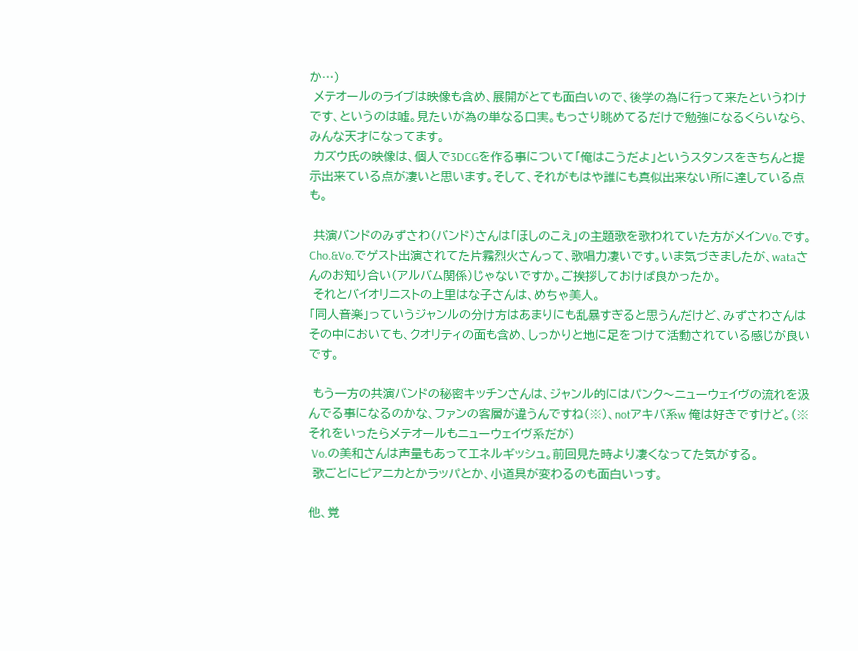か…)
 メテオールのライブは映像も含め、展開がとても面白いので、後学の為に行って来たというわけです、というのは嘘。見たいが為の単なる口実。もっさり眺めてるだけで勉強になるくらいなら、みんな天才になってます。
 カズウ氏の映像は、個人で3DCGを作る事について「俺はこうだよ」というスタンスをきちんと提示出来ている点が凄いと思います。そして、それがもはや誰にも真似出来ない所に達している点も。

 共演バンドのみずさわ(バンド)さんは「ほしのこえ」の主題歌を歌われていた方がメインVo.です。Cho.&Vo.でゲスト出演されてた片霧烈火さんって、歌唱力凄いです。いま気づきましたが、wataさんのお知り合い(アルバム関係)じゃないですか。ご挨拶しておけば良かったか。
 それとバイオリニストの上里はな子さんは、めちゃ美人。
「同人音楽」っていうジャンルの分け方はあまりにも乱暴すぎると思うんだけど、みずさわさんはその中においても、クオリティの面も含め、しっかりと地に足をつけて活動されている感じが良いです。

 もう一方の共演バンドの秘密キッチンさんは、ジャンル的にはパンク〜ニューウェイヴの流れを汲んでる事になるのかな、ファンの客層が違うんですね(※)、notアキバ系w 俺は好きですけど。(※それをいったらメテオールもニューウェイヴ系だが)
 Vo.の美和さんは声量もあってエネルギッシュ。前回見た時より凄くなってた気がする。
 歌ごとにピアニカとかラッパとか、小道具が変わるのも面白いっす。

他、覚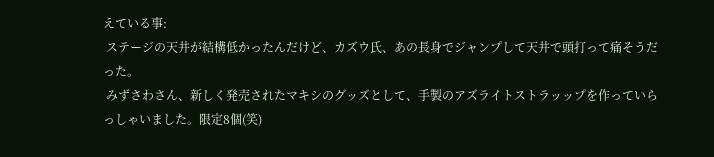えている事:
 ステージの天井が結構低かったんだけど、カズウ氏、あの長身でジャンプして天井で頭打って痛そうだった。
 みずさわさん、新しく発売されたマキシのグッズとして、手製のアズライトストラッップを作っていらっしゃいました。限定8個(笑)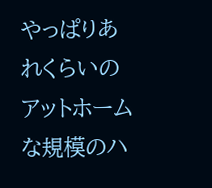やっぱりあれくらいのアットホームな規模のハ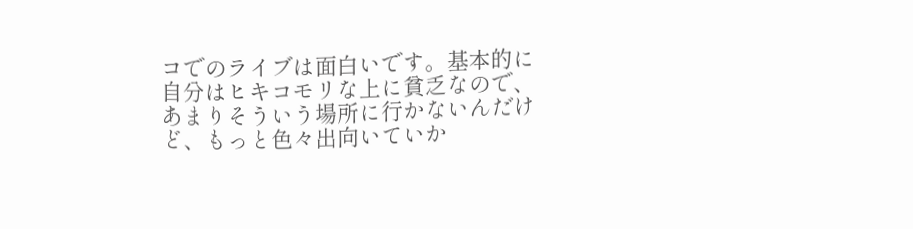コでのライブは面白いです。基本的に自分はヒキコモリな上に貧乏なので、あまりそういう場所に行かないんだけど、もっと色々出向いていか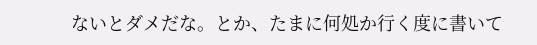ないとダメだな。とか、たまに何処か行く度に書いて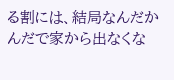る割には、結局なんだかんだで家から出なくな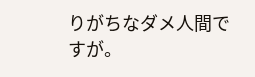りがちなダメ人間ですが。